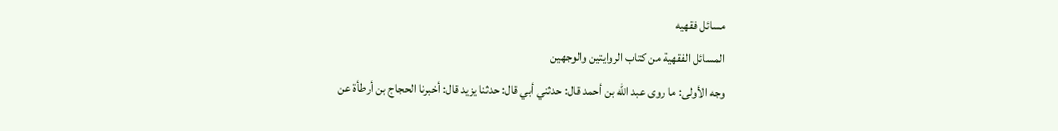مسائل فقهیه
المسائل الفقهية من كتاب الروايتين والوجهين
وجه الأولى: ما روى عبد الله بن أحمد قال: حدثني أبي قال: حدثنا يزيد قال: أخبرنا الحجاج بن أرطأة عن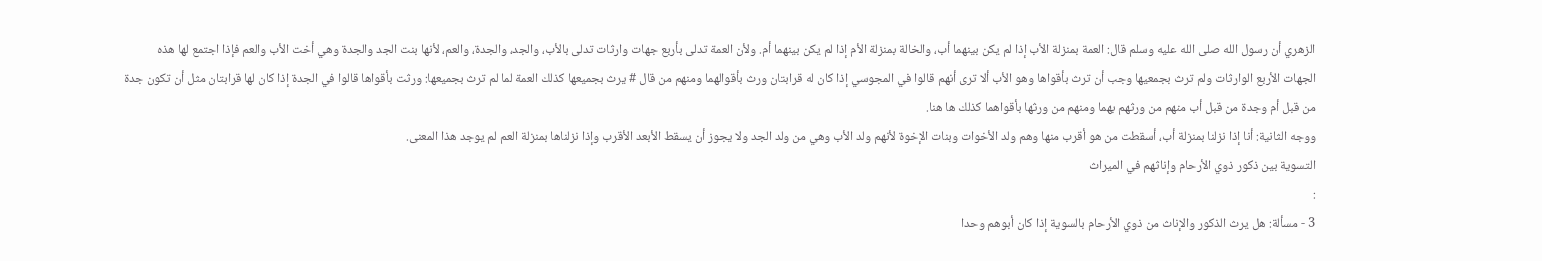الزهري أن رسول الله صلى الله عليه وسلم قال: العمة بمنزلة الأب إذا لم يكن بينهما أب، والخالة بمنزلة الأم إذا لم يكن بينهما أم. ولأن العمة تدلى بأربع جهات وارثات تدلى بالأب، والجد، والجدة، والعم، لأنها بنت الجد والجدة وهي أخت الأب والعم فإذا اجتمع لها هذه الجهات الأربع الوارثات ولم ترث بجمعيها وجب أن ترث بأقواها وهو الأب ألا ترى أنهم قالوا في المجوسي إذا كان له قرابتان ورث بأقوالهما ومنهم من قال # يرث بجميعها كذلك العمة لما لم ترث بجميعها: ورثت بأقواها قالوا في الجدة إذا كان لها قرابتان مثل أن تكون جدة من قبل أم وجدة من قبل أب منهم من ورثهم بهما ومنهم من ورثها بأقواهما كذلك ها هنا.
ووجه الثانية: أنا إذا نزلنا بمنزلة أب، أسقطت من هو أقرب منها وهم ولد الأخوات وبنات الإخوة لأنهم ولد الأب وهي من ولد الجد ولا يجوز أن يسقط الأبعد الأقرب وإذا نزلناها بمنزلة العم لم يوجد هذا المعنى.
التسوية بين ذكور ذوي الأرحام وإناثهم في الميراث
:
3 - مسألة: هل يرث الذكور والإناث من ذوي الأرحام بالسوية إذا كان أبوهم وحدا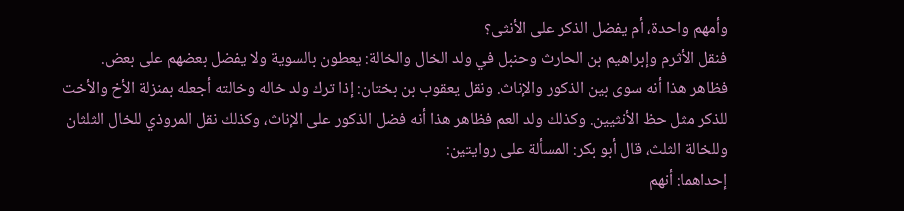وأمهم واحدة، أم يفضل الذكر على الأنثى؟
فنقل الأثرم وإبراهيم بن الحارث وحنبل في ولد الخال والخالة: يعطون بالسوية ولا يفضل بعضهم على بعض.
فظاهر هذا أنه سوى بين الذكور والإناث. ونقل يعقوب بن بختان: إذا ترك ولد خاله وخالته أجعله بمنزلة الأخ والأخت للذكر مثل حظ الأنثيين. وكذلك ولد العم فظاهر هذا أنه فضل الذكور على الإناث، وكذلك نقل المروذي للخال الثلثان وللخالة الثلث، قال أبو بكر: المسألة على روايتين:
إحداهما: أنهم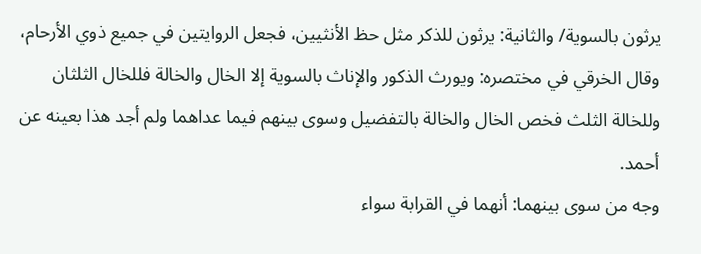يرثون بالسوية/ والثانية: يرثون للذكر مثل حظ الأنثيين، فجعل الروايتين في جميع ذوي الأرحام، وقال الخرقي في مختصره: ويورث الذكور والإناث بالسوية إلا الخال والخالة فللخال الثلثان وللخالة الثلث فخص الخال والخالة بالتفضيل وسوى بينهم فيما عداهما ولم أجد هذا بعينه عن أحمد.
وجه من سوى بينهما: أنهما في القرابة سواء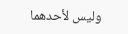وليس لأحدهما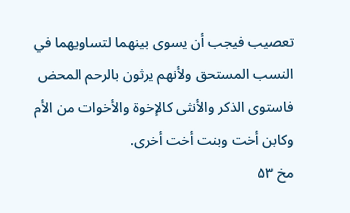تعصيب فيجب أن يسوى بينهما لتساويهما في النسب المستحق ولأنهم يرثون بالرحم المحض فاستوى الذكر والأنثى كالإخوة والأخوات من الأم وكابن أخت وبنت أخت أخرى.
مخ ۵۳